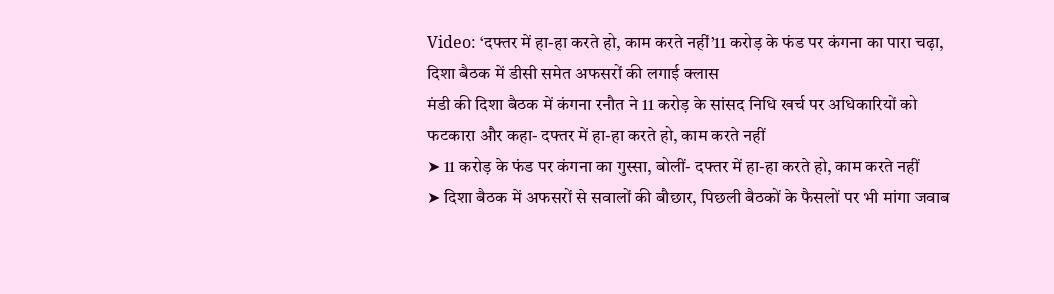Video: ‘दफ्तर में हा-हा करते हो, काम करते नहीं’11 करोड़ के फंड पर कंगना का पारा चढ़ा, दिशा बैठक में डीसी समेत अफसरों की लगाई क्लास
मंडी की दिशा बैठक में कंगना रनौत ने 11 करोड़ के सांसद निधि खर्च पर अधिकारियों को फटकारा और कहा- दफ्तर में हा-हा करते हो, काम करते नहीं
➤ 11 करोड़ के फंड पर कंगना का गुस्सा, बोलीं- दफ्तर में हा-हा करते हो, काम करते नहीं
➤ दिशा बैठक में अफसरों से सवालों की बौछार, पिछली बैठकों के फैसलों पर भी मांगा जवाब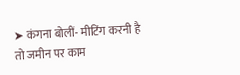➤ कंगना बोलीं- मीटिंग करनी है तो जमीन पर काम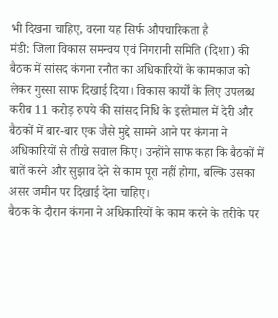भी दिखना चाहिए, वरना यह सिर्फ औपचारिकता है
मंडी: जिला विकास समन्वय एवं निगरानी समिति (दिशा) की बैठक में सांसद कंगना रनौत का अधिकारियों के कामकाज को लेकर गुस्सा साफ दिखाई दिया। विकास कार्यों के लिए उपलब्ध करीब 11 करोड़ रुपये की सांसद निधि के इस्तेमाल में देरी और बैठकों में बार-बार एक जैसे मुद्दे सामने आने पर कंगना ने अधिकारियों से तीखे सवाल किए। उन्होंने साफ कहा कि बैठकों में बातें करने और सुझाव देने से काम पूरा नहीं होगा, बल्कि उसका असर जमीन पर दिखाई देना चाहिए।
बैठक के दौरान कंगना ने अधिकारियों के काम करने के तरीके पर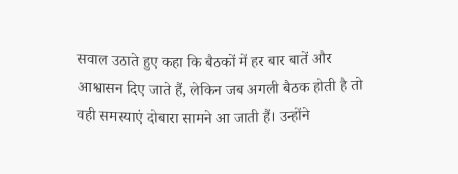सवाल उठाते हुए कहा कि बैठकों में हर बार बातें और आश्वासन दिए जाते हैं, लेकिन जब अगली बैठक होती है तो वही समस्याएं दोबारा सामने आ जाती हैं। उन्होंने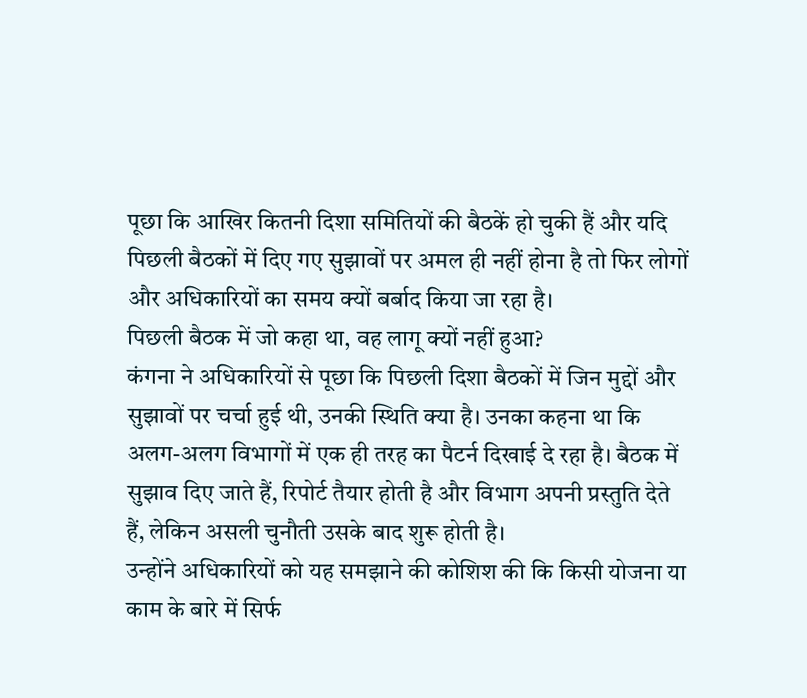पूछा कि आखिर कितनी दिशा समितियों की बैठकें हो चुकी हैं और यदि पिछली बैठकों में दिए गए सुझावों पर अमल ही नहीं होना है तो फिर लोगों और अधिकारियों का समय क्यों बर्बाद किया जा रहा है।
पिछली बैठक में जो कहा था, वह लागू क्यों नहीं हुआ?
कंगना ने अधिकारियों से पूछा कि पिछली दिशा बैठकों में जिन मुद्दों और सुझावों पर चर्चा हुई थी, उनकी स्थिति क्या है। उनका कहना था कि अलग-अलग विभागों में एक ही तरह का पैटर्न दिखाई दे रहा है। बैठक में सुझाव दिए जाते हैं, रिपोर्ट तैयार होती है और विभाग अपनी प्रस्तुति देते हैं, लेकिन असली चुनौती उसके बाद शुरू होती है।
उन्होंने अधिकारियों को यह समझाने की कोशिश की कि किसी योजना या काम के बारे में सिर्फ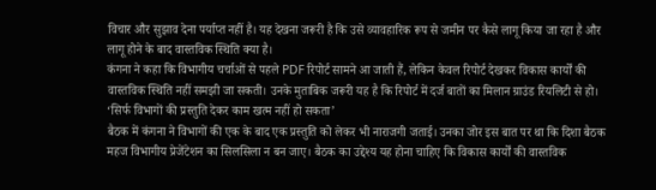विचार और सुझाव देना पर्याप्त नहीं है। यह देखना जरूरी है कि उसे व्यावहारिक रूप से जमीन पर कैसे लागू किया जा रहा है और लागू होने के बाद वास्तविक स्थिति क्या है।
कंगना ने कहा कि विभागीय चर्चाओं से पहले PDF रिपोर्ट सामने आ जाती हैं, लेकिन केवल रिपोर्ट देखकर विकास कार्यों की वास्तविक स्थिति नहीं समझी जा सकती। उनके मुताबिक जरूरी यह है कि रिपोर्ट में दर्ज बातों का मिलान ग्राउंड रियलिटी से हो।
‘सिर्फ विभागों की प्रस्तुति देकर काम खत्म नहीं हो सकता’
बैठक में कंगना ने विभागों की एक के बाद एक प्रस्तुति को लेकर भी नाराजगी जताई। उनका जोर इस बात पर था कि दिशा बैठक महज विभागीय प्रेजेंटेशन का सिलसिला न बन जाए। बैठक का उद्देश्य यह होना चाहिए कि विकास कार्यों की वास्तविक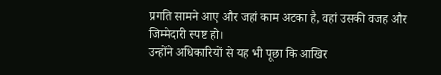प्रगति सामने आए और जहां काम अटका है, वहां उसकी वजह और जिम्मेदारी स्पष्ट हो।
उन्होंने अधिकारियों से यह भी पूछा कि आखिर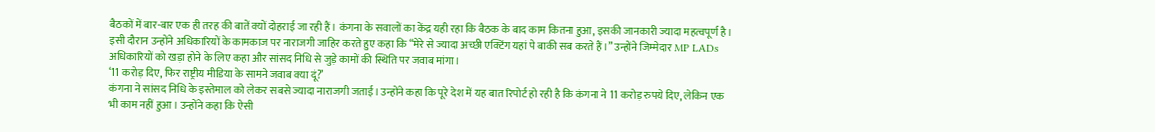बैठकों में बार-बार एक ही तरह की बातें क्यों दोहराई जा रही हैं। कंगना के सवालों का केंद्र यही रहा कि बैठक के बाद काम कितना हुआ, इसकी जानकारी ज्यादा महत्वपूर्ण है।
इसी दौरान उन्होंने अधिकारियों के कामकाज पर नाराजगी जाहिर करते हुए कहा कि “मेरे से ज्यादा अच्छी एक्टिंग यहां पे बाकी सब करते हैं।” उन्होंने जिम्मेदार MP LADs अधिकारियों को खड़ा होने के लिए कहा और सांसद निधि से जुड़े कामों की स्थिति पर जवाब मांगा।
‘11 करोड़ दिए, फिर राष्ट्रीय मीडिया के सामने जवाब क्या दूं?’
कंगना ने सांसद निधि के इस्तेमाल को लेकर सबसे ज्यादा नाराजगी जताई। उन्होंने कहा कि पूरे देश में यह बात रिपोर्ट हो रही है कि कंगना ने 11 करोड़ रुपये दिए, लेकिन एक भी काम नहीं हुआ। उन्होंने कहा कि ऐसी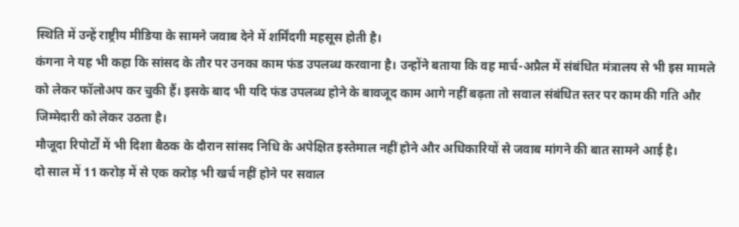स्थिति में उन्हें राष्ट्रीय मीडिया के सामने जवाब देने में शर्मिंदगी महसूस होती है।
कंगना ने यह भी कहा कि सांसद के तौर पर उनका काम फंड उपलब्ध करवाना है। उन्होंने बताया कि वह मार्च-अप्रैल में संबंधित मंत्रालय से भी इस मामले को लेकर फॉलोअप कर चुकी हैं। इसके बाद भी यदि फंड उपलब्ध होने के बावजूद काम आगे नहीं बढ़ता तो सवाल संबंधित स्तर पर काम की गति और जिम्मेदारी को लेकर उठता है।
मौजूदा रिपोर्टों में भी दिशा बैठक के दौरान सांसद निधि के अपेक्षित इस्तेमाल नहीं होने और अधिकारियों से जवाब मांगने की बात सामने आई है।
दो साल में 11 करोड़ में से एक करोड़ भी खर्च नहीं होने पर सवाल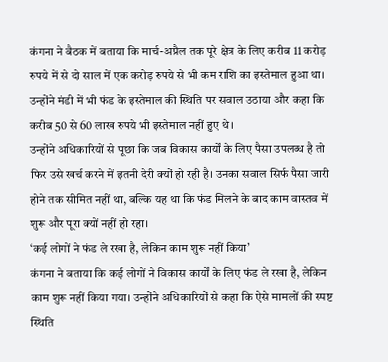कंगना ने बैठक में बताया कि मार्च-अप्रैल तक पूरे क्षेत्र के लिए करीब 11 करोड़ रुपये में से दो साल में एक करोड़ रुपये से भी कम राशि का इस्तेमाल हुआ था। उन्होंने मंडी में भी फंड के इस्तेमाल की स्थिति पर सवाल उठाया और कहा कि करीब 50 से 60 लाख रुपये भी इस्तेमाल नहीं हुए थे।
उन्होंने अधिकारियों से पूछा कि जब विकास कार्यों के लिए पैसा उपलब्ध है तो फिर उसे खर्च करने में इतनी देरी क्यों हो रही है। उनका सवाल सिर्फ पैसा जारी होने तक सीमित नहीं था, बल्कि यह था कि फंड मिलने के बाद काम वास्तव में शुरू और पूरा क्यों नहीं हो रहा।
‘कई लोगों ने फंड ले रखा है, लेकिन काम शुरू नहीं किया’
कंगना ने बताया कि कई लोगों ने विकास कार्यों के लिए फंड ले रखा है, लेकिन काम शुरू नहीं किया गया। उन्होंने अधिकारियों से कहा कि ऐसे मामलों की स्पष्ट स्थिति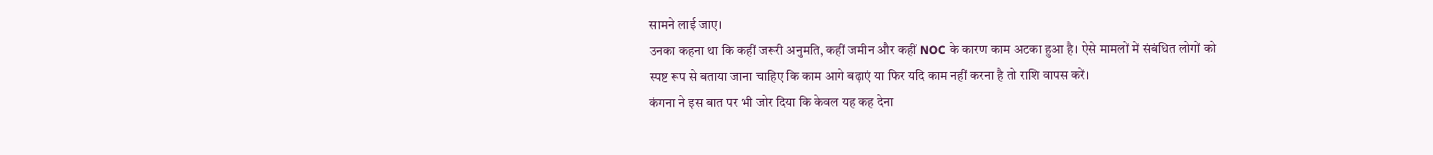सामने लाई जाए।
उनका कहना था कि कहीं जरूरी अनुमति, कहीं जमीन और कहीं NOC के कारण काम अटका हुआ है। ऐसे मामलों में संबंधित लोगों को स्पष्ट रूप से बताया जाना चाहिए कि काम आगे बढ़ाएं या फिर यदि काम नहीं करना है तो राशि वापस करें।
कंगना ने इस बात पर भी जोर दिया कि केवल यह कह देना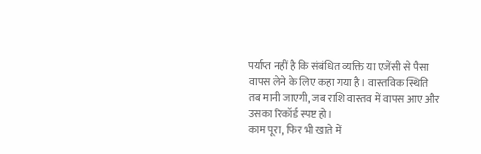पर्याप्त नहीं है कि संबंधित व्यक्ति या एजेंसी से पैसा वापस लेने के लिए कहा गया है। वास्तविक स्थिति तब मानी जाएगी, जब राशि वास्तव में वापस आए और उसका रिकॉर्ड स्पष्ट हो।
काम पूरा, फिर भी खाते में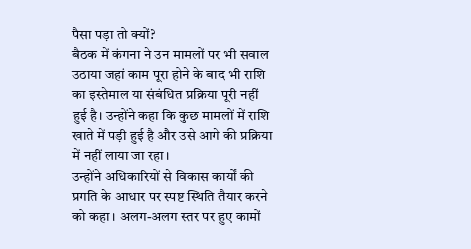पैसा पड़ा तो क्यों?
बैठक में कंगना ने उन मामलों पर भी सवाल उठाया जहां काम पूरा होने के बाद भी राशि का इस्तेमाल या संबंधित प्रक्रिया पूरी नहीं हुई है। उन्होंने कहा कि कुछ मामलों में राशि खाते में पड़ी हुई है और उसे आगे की प्रक्रिया में नहीं लाया जा रहा।
उन्होंने अधिकारियों से विकास कार्यों की प्रगति के आधार पर स्पष्ट स्थिति तैयार करने को कहा। अलग-अलग स्तर पर हुए कामों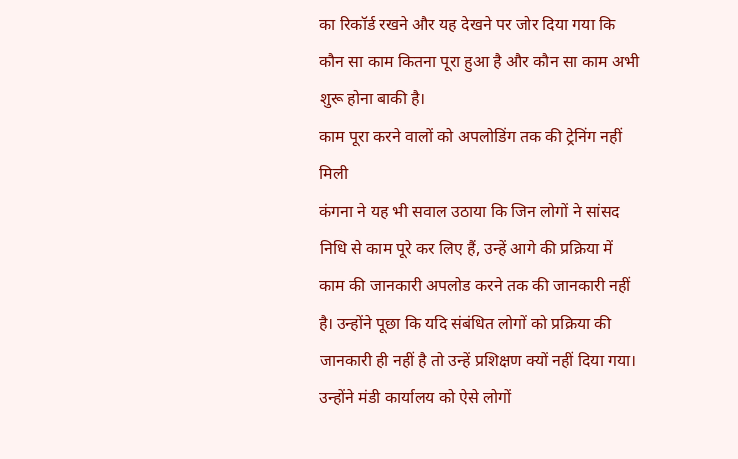का रिकॉर्ड रखने और यह देखने पर जोर दिया गया कि कौन सा काम कितना पूरा हुआ है और कौन सा काम अभी शुरू होना बाकी है।
काम पूरा करने वालों को अपलोडिंग तक की ट्रेनिंग नहीं मिली
कंगना ने यह भी सवाल उठाया कि जिन लोगों ने सांसद निधि से काम पूरे कर लिए हैं, उन्हें आगे की प्रक्रिया में काम की जानकारी अपलोड करने तक की जानकारी नहीं है। उन्होंने पूछा कि यदि संबंधित लोगों को प्रक्रिया की जानकारी ही नहीं है तो उन्हें प्रशिक्षण क्यों नहीं दिया गया।
उन्होंने मंडी कार्यालय को ऐसे लोगों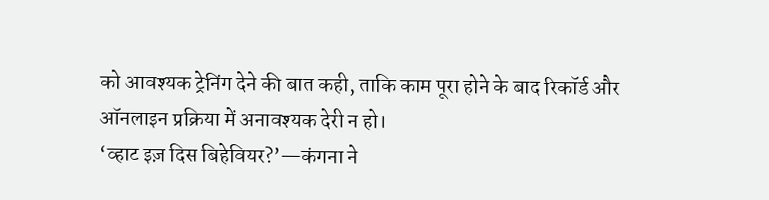को आवश्यक ट्रेनिंग देने की बात कही, ताकि काम पूरा होने के बाद रिकॉर्ड और ऑनलाइन प्रक्रिया में अनावश्यक देरी न हो।
‘व्हाट इज़ दिस बिहेवियर?’—कंगना ने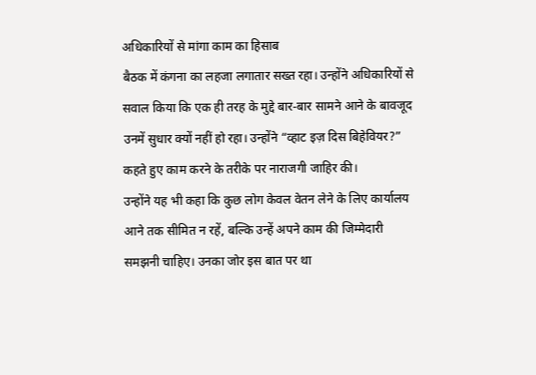अधिकारियों से मांगा काम का हिसाब
बैठक में कंगना का लहजा लगातार सख्त रहा। उन्होंने अधिकारियों से सवाल किया कि एक ही तरह के मुद्दे बार-बार सामने आने के बावजूद उनमें सुधार क्यों नहीं हो रहा। उन्होंने “व्हाट इज़ दिस बिहेवियर?” कहते हुए काम करने के तरीके पर नाराजगी जाहिर की।
उन्होंने यह भी कहा कि कुछ लोग केवल वेतन लेने के लिए कार्यालय आने तक सीमित न रहें, बल्कि उन्हें अपने काम की जिम्मेदारी समझनी चाहिए। उनका जोर इस बात पर था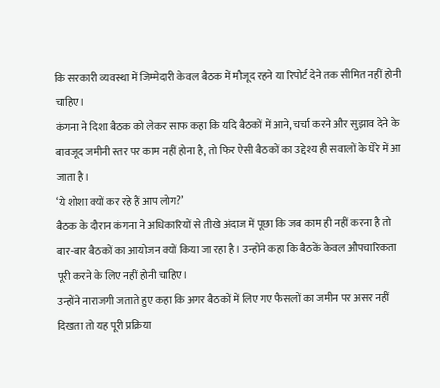कि सरकारी व्यवस्था में जिम्मेदारी केवल बैठक में मौजूद रहने या रिपोर्ट देने तक सीमित नहीं होनी चाहिए।
कंगना ने दिशा बैठक को लेकर साफ कहा कि यदि बैठकों में आने, चर्चा करने और सुझाव देने के बावजूद जमीनी स्तर पर काम नहीं होना है, तो फिर ऐसी बैठकों का उद्देश्य ही सवालों के घेरे में आ जाता है।
‘ये शोशा क्यों कर रहे हैं आप लोग?’
बैठक के दौरान कंगना ने अधिकारियों से तीखे अंदाज में पूछा कि जब काम ही नहीं करना है तो बार-बार बैठकों का आयोजन क्यों किया जा रहा है। उन्होंने कहा कि बैठकें केवल औपचारिकता पूरी करने के लिए नहीं होनी चाहिए।
उन्होंने नाराजगी जताते हुए कहा कि अगर बैठकों में लिए गए फैसलों का जमीन पर असर नहीं दिखता तो यह पूरी प्रक्रिया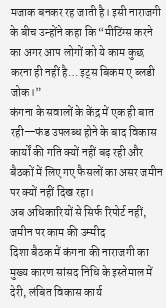मजाक बनकर रह जाती है। इसी नाराजगी के बीच उन्होंने कहा कि “मीटिंग्स करने का अगर आप लोगों को ये काम कुछ करना ही नहीं है… इट्स बिकम ए ब्लडी जोक।”
कंगना के सवालों के केंद्र में एक ही बात रही—फंड उपलब्ध होने के बाद विकास कार्यों की गति क्यों नहीं बढ़ रही और बैठकों में लिए गए फैसलों का असर जमीन पर क्यों नहीं दिख रहा।
अब अधिकारियों से सिर्फ रिपोर्ट नहीं, जमीन पर काम की उम्मीद
दिशा बैठक में कंगना की नाराजगी का मुख्य कारण सांसद निधि के इस्तेमाल में देरी, लंबित विकास कार्य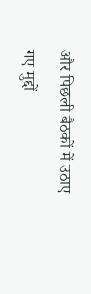और पिछली बैठकों में उठाए गए मुद्दों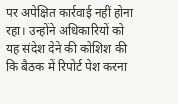पर अपेक्षित कार्रवाई नहीं होना रहा। उन्होंने अधिकारियों को यह संदेश देने की कोशिश की कि बैठक में रिपोर्ट पेश करना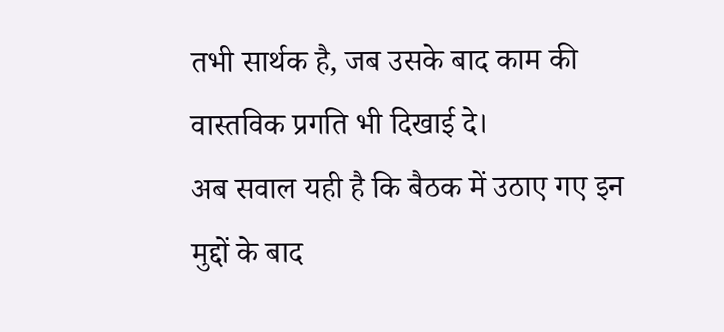तभी सार्थक है, जब उसके बाद काम की वास्तविक प्रगति भी दिखाई दे।
अब सवाल यही है कि बैठक में उठाए गए इन मुद्दों के बाद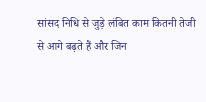सांसद निधि से जुड़े लंबित काम कितनी तेजी से आगे बढ़ते हैं और जिन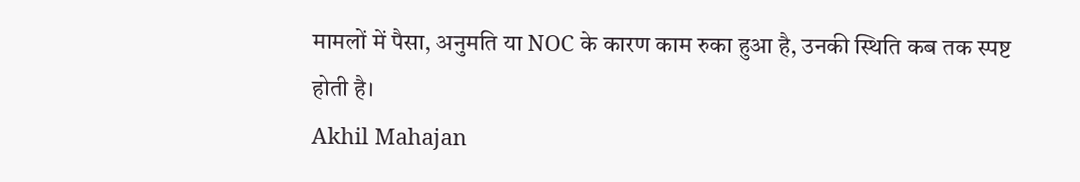मामलों में पैसा, अनुमति या NOC के कारण काम रुका हुआ है, उनकी स्थिति कब तक स्पष्ट होती है।
Akhil Mahajan